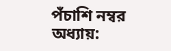পঁচাশি নম্বর অধ্যায়: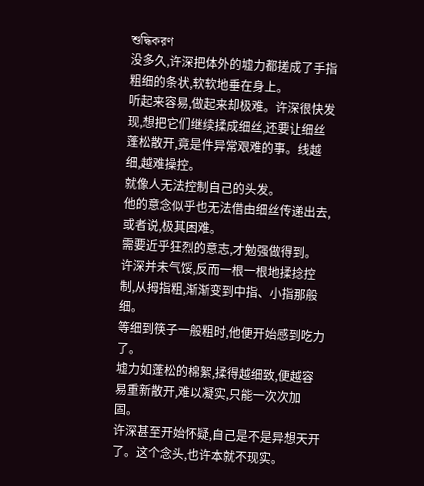শুদ্ধিকরণ
没多久,许深把体外的墟力都搓成了手指粗细的条状,软软地垂在身上。
听起来容易,做起来却极难。许深很快发现,想把它们继续揉成细丝,还要让细丝蓬松散开,竟是件异常艰难的事。线越细,越难操控。
就像人无法控制自己的头发。
他的意念似乎也无法借由细丝传递出去,或者说,极其困难。
需要近乎狂烈的意志,才勉强做得到。
许深并未气馁,反而一根一根地揉捻控制,从拇指粗,渐渐变到中指、小指那般细。
等细到筷子一般粗时,他便开始感到吃力了。
墟力如蓬松的棉絮,揉得越细致,便越容易重新散开,难以凝实,只能一次次加固。
许深甚至开始怀疑,自己是不是异想天开了。这个念头,也许本就不现实。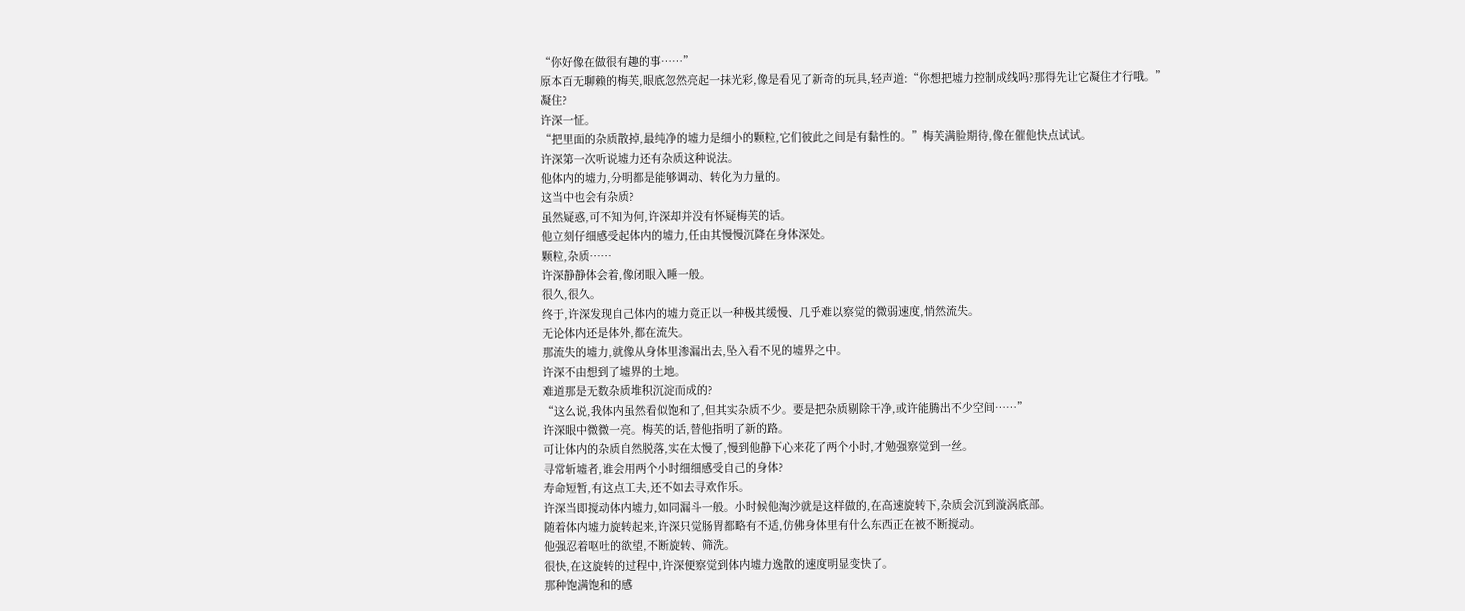“你好像在做很有趣的事……”
原本百无聊赖的梅芙,眼底忽然亮起一抹光彩,像是看见了新奇的玩具,轻声道:“你想把墟力控制成线吗?那得先让它凝住才行哦。”
凝住?
许深一怔。
“把里面的杂质散掉,最纯净的墟力是细小的颗粒,它们彼此之间是有黏性的。”梅芙满脸期待,像在催他快点试试。
许深第一次听说墟力还有杂质这种说法。
他体内的墟力,分明都是能够调动、转化为力量的。
这当中也会有杂质?
虽然疑惑,可不知为何,许深却并没有怀疑梅芙的话。
他立刻仔细感受起体内的墟力,任由其慢慢沉降在身体深处。
颗粒,杂质……
许深静静体会着,像闭眼入睡一般。
很久,很久。
终于,许深发现自己体内的墟力竟正以一种极其缓慢、几乎难以察觉的微弱速度,悄然流失。
无论体内还是体外,都在流失。
那流失的墟力,就像从身体里渗漏出去,坠入看不见的墟界之中。
许深不由想到了墟界的土地。
难道那是无数杂质堆积沉淀而成的?
“这么说,我体内虽然看似饱和了,但其实杂质不少。要是把杂质剔除干净,或许能腾出不少空间……”
许深眼中微微一亮。梅芙的话,替他指明了新的路。
可让体内的杂质自然脱落,实在太慢了,慢到他静下心来花了两个小时,才勉强察觉到一丝。
寻常斩墟者,谁会用两个小时细细感受自己的身体?
寿命短暂,有这点工夫,还不如去寻欢作乐。
许深当即搅动体内墟力,如同漏斗一般。小时候他淘沙就是这样做的,在高速旋转下,杂质会沉到漩涡底部。
随着体内墟力旋转起来,许深只觉肠胃都略有不适,仿佛身体里有什么东西正在被不断搅动。
他强忍着呕吐的欲望,不断旋转、筛洗。
很快,在这旋转的过程中,许深便察觉到体内墟力逸散的速度明显变快了。
那种饱满饱和的感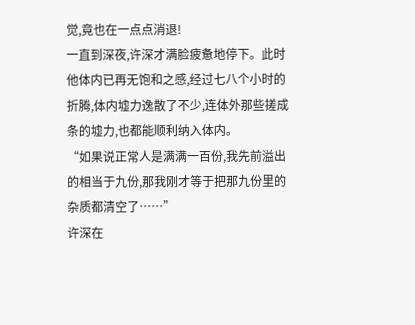觉,竟也在一点点消退!
一直到深夜,许深才满脸疲惫地停下。此时他体内已再无饱和之感,经过七八个小时的折腾,体内墟力逸散了不少,连体外那些搓成条的墟力,也都能顺利纳入体内。
“如果说正常人是满满一百份,我先前溢出的相当于九份,那我刚才等于把那九份里的杂质都清空了……”
许深在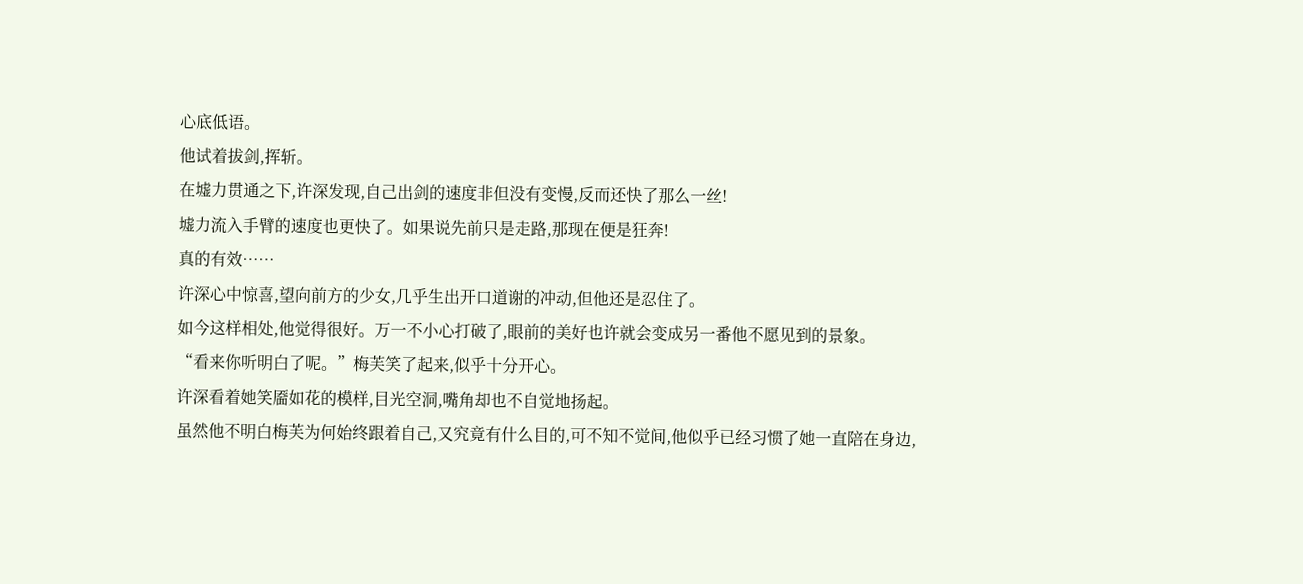心底低语。
他试着拔剑,挥斩。
在墟力贯通之下,许深发现,自己出剑的速度非但没有变慢,反而还快了那么一丝!
墟力流入手臂的速度也更快了。如果说先前只是走路,那现在便是狂奔!
真的有效……
许深心中惊喜,望向前方的少女,几乎生出开口道谢的冲动,但他还是忍住了。
如今这样相处,他觉得很好。万一不小心打破了,眼前的美好也许就会变成另一番他不愿见到的景象。
“看来你听明白了呢。”梅芙笑了起来,似乎十分开心。
许深看着她笑靥如花的模样,目光空洞,嘴角却也不自觉地扬起。
虽然他不明白梅芙为何始终跟着自己,又究竟有什么目的,可不知不觉间,他似乎已经习惯了她一直陪在身边,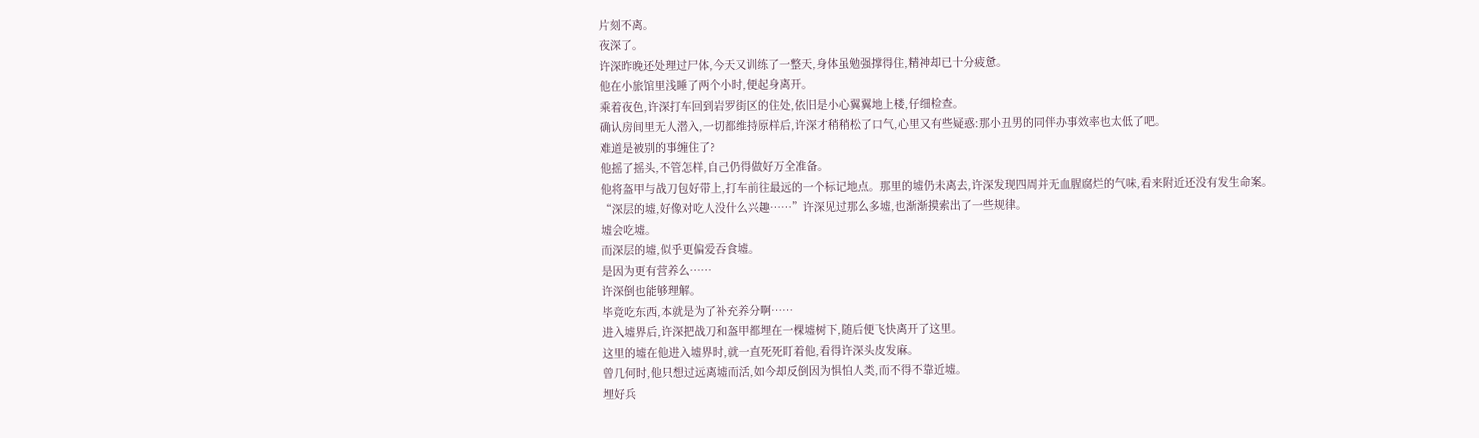片刻不离。
夜深了。
许深昨晚还处理过尸体,今天又训练了一整天,身体虽勉强撑得住,精神却已十分疲惫。
他在小旅馆里浅睡了两个小时,便起身离开。
乘着夜色,许深打车回到岩罗街区的住处,依旧是小心翼翼地上楼,仔细检查。
确认房间里无人潜入,一切都维持原样后,许深才稍稍松了口气,心里又有些疑惑:那小丑男的同伴办事效率也太低了吧。
难道是被别的事缠住了?
他摇了摇头,不管怎样,自己仍得做好万全准备。
他将盔甲与战刀包好带上,打车前往最远的一个标记地点。那里的墟仍未离去,许深发现四周并无血腥腐烂的气味,看来附近还没有发生命案。
“深层的墟,好像对吃人没什么兴趣……”许深见过那么多墟,也渐渐摸索出了一些规律。
墟会吃墟。
而深层的墟,似乎更偏爱吞食墟。
是因为更有营养么……
许深倒也能够理解。
毕竟吃东西,本就是为了补充养分啊……
进入墟界后,许深把战刀和盔甲都埋在一棵墟树下,随后便飞快离开了这里。
这里的墟在他进入墟界时,就一直死死盯着他,看得许深头皮发麻。
曾几何时,他只想过远离墟而活,如今却反倒因为惧怕人类,而不得不靠近墟。
埋好兵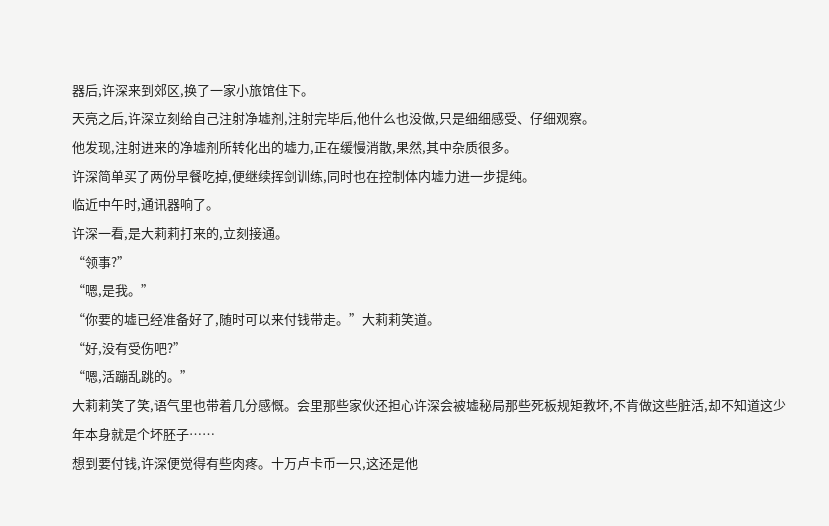器后,许深来到郊区,换了一家小旅馆住下。
天亮之后,许深立刻给自己注射净墟剂,注射完毕后,他什么也没做,只是细细感受、仔细观察。
他发现,注射进来的净墟剂所转化出的墟力,正在缓慢消散,果然,其中杂质很多。
许深简单买了两份早餐吃掉,便继续挥剑训练,同时也在控制体内墟力进一步提纯。
临近中午时,通讯器响了。
许深一看,是大莉莉打来的,立刻接通。
“领事?”
“嗯,是我。”
“你要的墟已经准备好了,随时可以来付钱带走。”大莉莉笑道。
“好,没有受伤吧?”
“嗯,活蹦乱跳的。”
大莉莉笑了笑,语气里也带着几分感慨。会里那些家伙还担心许深会被墟秘局那些死板规矩教坏,不肯做这些脏活,却不知道这少年本身就是个坏胚子……
想到要付钱,许深便觉得有些肉疼。十万卢卡币一只,这还是他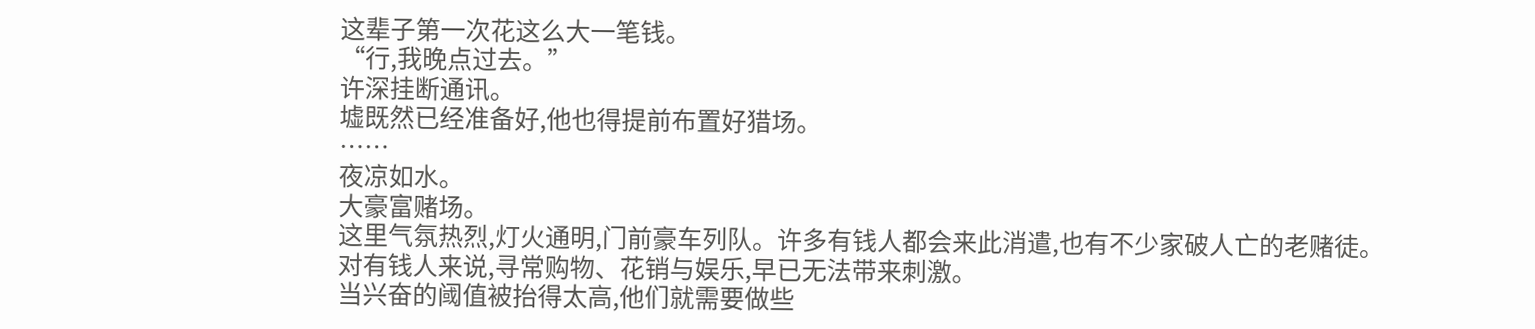这辈子第一次花这么大一笔钱。
“行,我晚点过去。”
许深挂断通讯。
墟既然已经准备好,他也得提前布置好猎场。
……
夜凉如水。
大豪富赌场。
这里气氛热烈,灯火通明,门前豪车列队。许多有钱人都会来此消遣,也有不少家破人亡的老赌徒。
对有钱人来说,寻常购物、花销与娱乐,早已无法带来刺激。
当兴奋的阈值被抬得太高,他们就需要做些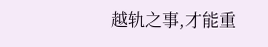越轨之事,才能重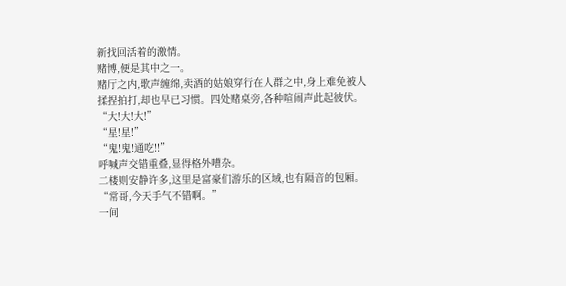新找回活着的激情。
赌博,便是其中之一。
赌厅之内,歌声缠绵,卖酒的姑娘穿行在人群之中,身上难免被人揉捏拍打,却也早已习惯。四处赌桌旁,各种喧闹声此起彼伏。
“大!大!大!”
“星!星!”
“鬼!鬼!通吃!!”
呼喊声交错重叠,显得格外嘈杂。
二楼则安静许多,这里是富豪们游乐的区域,也有隔音的包厢。
“常哥,今天手气不错啊。”
一间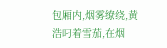包厢内,烟雾缭绕,黄浩叼着雪茄,在烟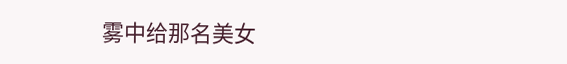雾中给那名美女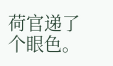荷官递了个眼色。